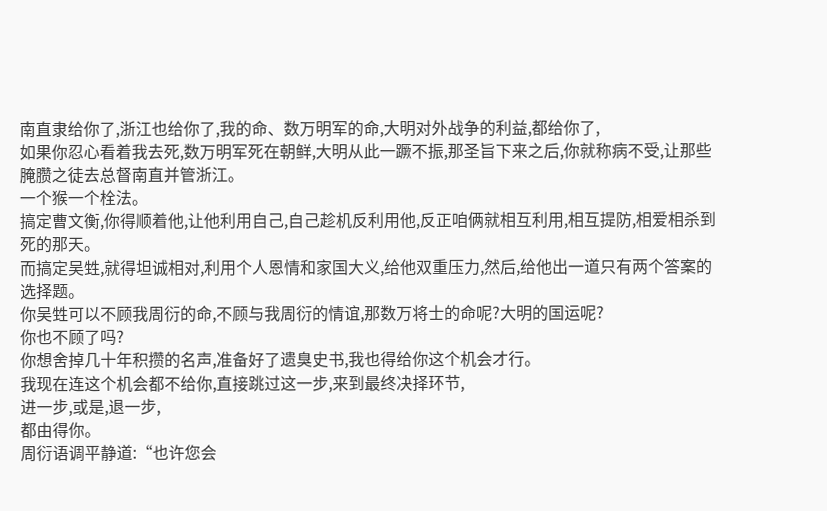南直隶给你了,浙江也给你了,我的命、数万明军的命,大明对外战争的利益,都给你了,
如果你忍心看着我去死,数万明军死在朝鲜,大明从此一蹶不振,那圣旨下来之后,你就称病不受,让那些腌臜之徒去总督南直并管浙江。
一个猴一个栓法。
搞定曹文衡,你得顺着他,让他利用自己,自己趁机反利用他,反正咱俩就相互利用,相互提防,相爱相杀到死的那天。
而搞定吴甡,就得坦诚相对,利用个人恩情和家国大义,给他双重压力,然后,给他出一道只有两个答案的选择题。
你吴甡可以不顾我周衍的命,不顾与我周衍的情谊,那数万将士的命呢?大明的国运呢?
你也不顾了吗?
你想舍掉几十年积攒的名声,准备好了遗臭史书,我也得给你这个机会才行。
我现在连这个机会都不给你,直接跳过这一步,来到最终决择环节,
进一步,或是,退一步,
都由得你。
周衍语调平静道:“也许您会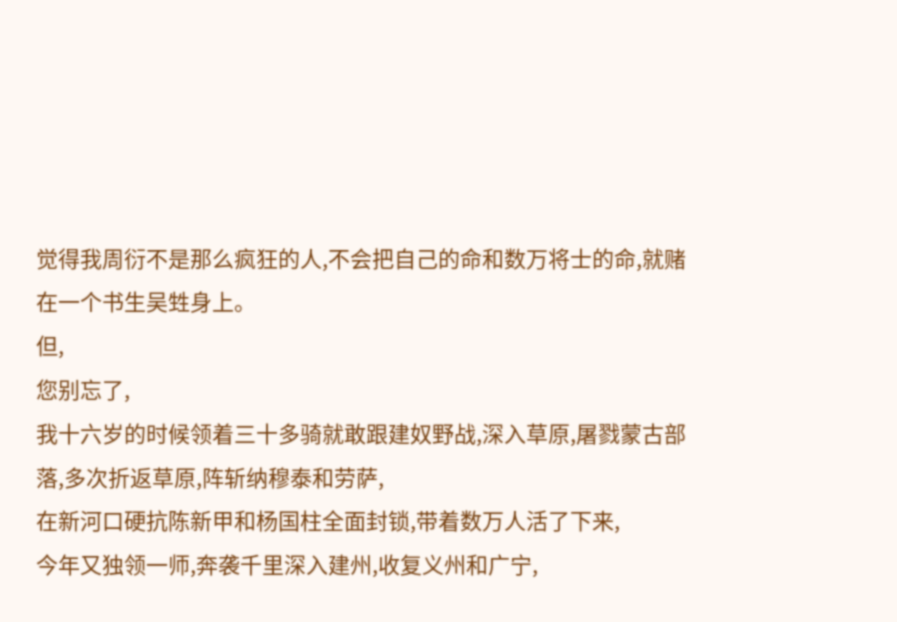觉得我周衍不是那么疯狂的人,不会把自己的命和数万将士的命,就赌在一个书生吴甡身上。
但,
您别忘了,
我十六岁的时候领着三十多骑就敢跟建奴野战,深入草原,屠戮蒙古部落,多次折返草原,阵斩纳穆泰和劳萨,
在新河口硬抗陈新甲和杨国柱全面封锁,带着数万人活了下来,
今年又独领一师,奔袭千里深入建州,收复义州和广宁,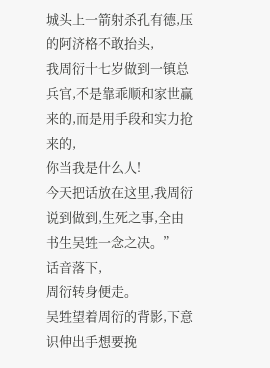城头上一箭射杀孔有德,压的阿济格不敢抬头,
我周衍十七岁做到一镇总兵官,不是靠乖顺和家世赢来的,而是用手段和实力抢来的,
你当我是什么人!
今天把话放在这里,我周衍说到做到,生死之事,全由书生吴甡一念之决。”
话音落下,
周衍转身便走。
吴甡望着周衍的背影,下意识伸出手想要挽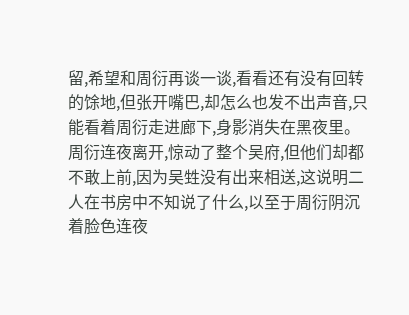留,希望和周衍再谈一谈,看看还有没有回转的馀地,但张开嘴巴,却怎么也发不出声音,只能看着周衍走进廊下,身影消失在黑夜里。
周衍连夜离开,惊动了整个吴府,但他们却都不敢上前,因为吴甡没有出来相送,这说明二人在书房中不知说了什么,以至于周衍阴沉着脸色连夜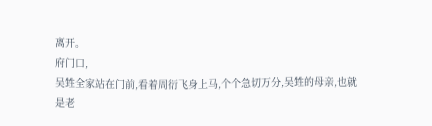离开。
府门口,
吴甡全家站在门前,看着周衍飞身上马,个个急切万分,吴甡的母亲,也就是老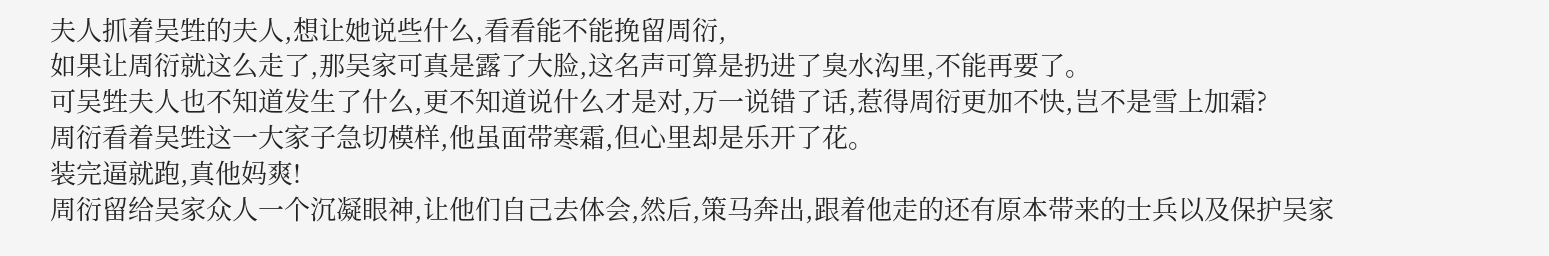夫人抓着吴甡的夫人,想让她说些什么,看看能不能挽留周衍,
如果让周衍就这么走了,那吴家可真是露了大脸,这名声可算是扔进了臭水沟里,不能再要了。
可吴甡夫人也不知道发生了什么,更不知道说什么才是对,万一说错了话,惹得周衍更加不快,岂不是雪上加霜?
周衍看着吴甡这一大家子急切模样,他虽面带寒霜,但心里却是乐开了花。
装完逼就跑,真他妈爽!
周衍留给吴家众人一个沉凝眼神,让他们自己去体会,然后,策马奔出,跟着他走的还有原本带来的士兵以及保护吴家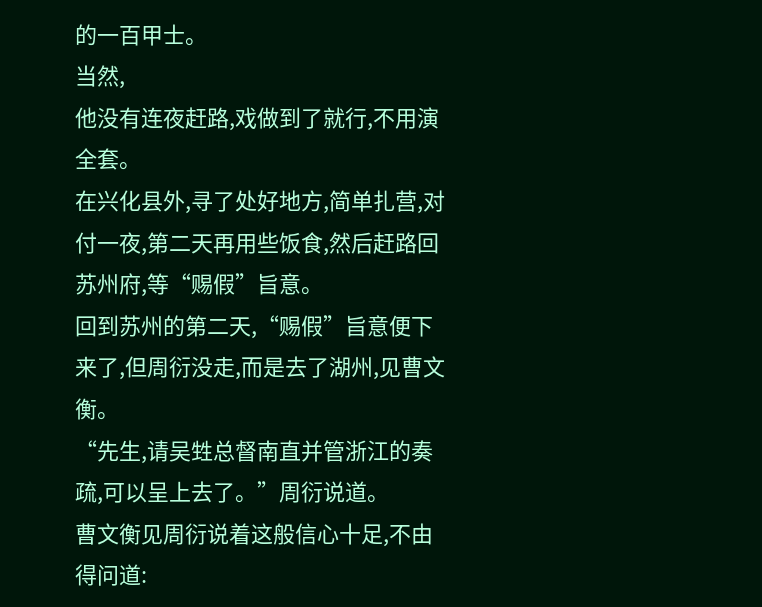的一百甲士。
当然,
他没有连夜赶路,戏做到了就行,不用演全套。
在兴化县外,寻了处好地方,简单扎营,对付一夜,第二天再用些饭食,然后赶路回苏州府,等“赐假”旨意。
回到苏州的第二天,“赐假”旨意便下来了,但周衍没走,而是去了湖州,见曹文衡。
“先生,请吴甡总督南直并管浙江的奏疏,可以呈上去了。”周衍说道。
曹文衡见周衍说着这般信心十足,不由得问道: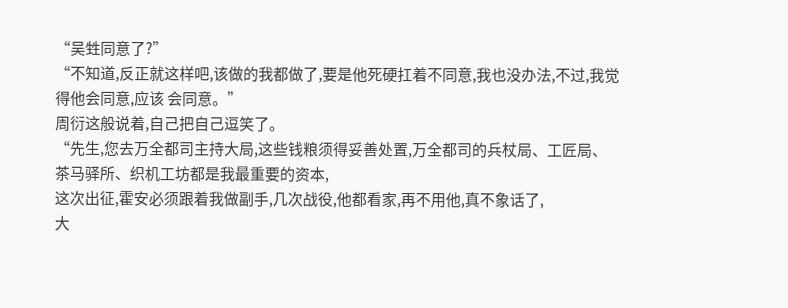“吴甡同意了?”
“不知道,反正就这样吧,该做的我都做了,要是他死硬扛着不同意,我也没办法,不过,我觉得他会同意,应该 会同意。”
周衍这般说着,自己把自己逗笑了。
“先生,您去万全都司主持大局,这些钱粮须得妥善处置,万全都司的兵杖局、工匠局、茶马驿所、织机工坊都是我最重要的资本,
这次出征,霍安必须跟着我做副手,几次战役,他都看家,再不用他,真不象话了,
大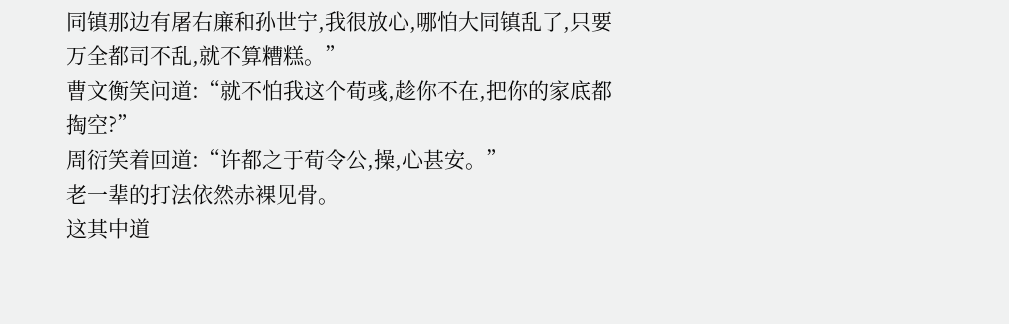同镇那边有屠右廉和孙世宁,我很放心,哪怕大同镇乱了,只要万全都司不乱,就不算糟糕。”
曹文衡笑问道:“就不怕我这个荀彧,趁你不在,把你的家底都掏空?”
周衍笑着回道:“许都之于荀令公,操,心甚安。”
老一辈的打法依然赤裸见骨。
这其中道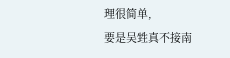理很简单,
要是吴甡真不接南